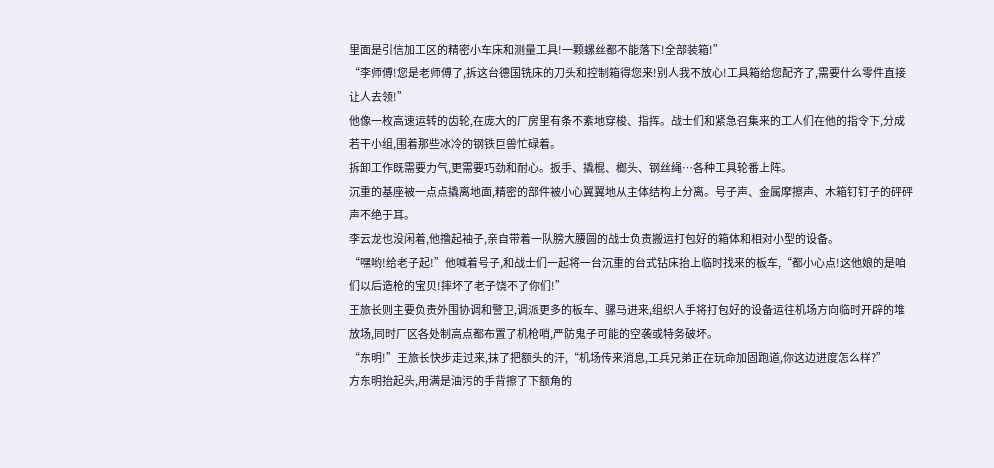里面是引信加工区的精密小车床和测量工具!一颗螺丝都不能落下!全部装箱!”
“李师傅!您是老师傅了,拆这台德国铣床的刀头和控制箱得您来!别人我不放心!工具箱给您配齐了,需要什么零件直接让人去领!”
他像一枚高速运转的齿轮,在庞大的厂房里有条不紊地穿梭、指挥。战士们和紧急召集来的工人们在他的指令下,分成若干小组,围着那些冰冷的钢铁巨兽忙碌着。
拆卸工作既需要力气,更需要巧劲和耐心。扳手、撬棍、榔头、钢丝绳…各种工具轮番上阵。
沉重的基座被一点点撬离地面,精密的部件被小心翼翼地从主体结构上分离。号子声、金属摩擦声、木箱钉钉子的砰砰声不绝于耳。
李云龙也没闲着,他撸起袖子,亲自带着一队膀大腰圆的战士负责搬运打包好的箱体和相对小型的设备。
“嘿哟!给老子起!”他喊着号子,和战士们一起将一台沉重的台式钻床抬上临时找来的板车,“都小心点!这他娘的是咱们以后造枪的宝贝!摔坏了老子饶不了你们!”
王旅长则主要负责外围协调和警卫,调派更多的板车、骡马进来,组织人手将打包好的设备运往机场方向临时开辟的堆放场,同时厂区各处制高点都布置了机枪哨,严防鬼子可能的空袭或特务破坏。
“东明!”王旅长快步走过来,抹了把额头的汗,“机场传来消息,工兵兄弟正在玩命加固跑道,你这边进度怎么样?”
方东明抬起头,用满是油污的手背擦了下额角的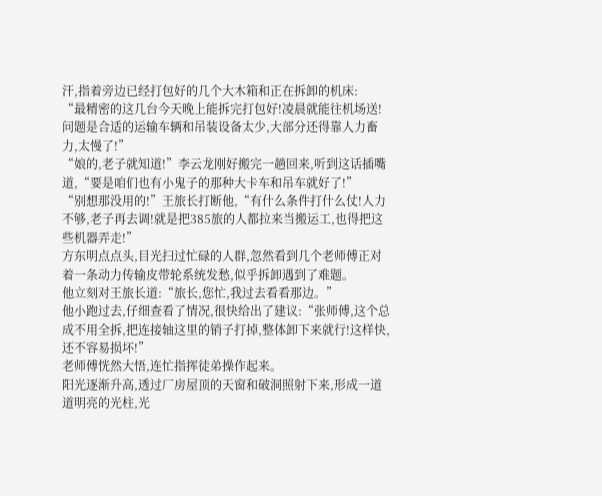汗,指着旁边已经打包好的几个大木箱和正在拆卸的机床:
“最精密的这几台今天晚上能拆完打包好!凌晨就能往机场送!问题是合适的运输车辆和吊装设备太少,大部分还得靠人力畜力,太慢了!”
“娘的,老子就知道!”李云龙刚好搬完一趟回来,听到这话插嘴道,“要是咱们也有小鬼子的那种大卡车和吊车就好了!”
“别想那没用的!”王旅长打断他,“有什么条件打什么仗!人力不够,老子再去调!就是把385旅的人都拉来当搬运工,也得把这些机器弄走!”
方东明点点头,目光扫过忙碌的人群,忽然看到几个老师傅正对着一条动力传输皮带轮系统发愁,似乎拆卸遇到了难题。
他立刻对王旅长道:“旅长,您忙,我过去看看那边。”
他小跑过去,仔细查看了情况,很快给出了建议:“张师傅,这个总成不用全拆,把连接轴这里的销子打掉,整体卸下来就行!这样快,还不容易损坏!”
老师傅恍然大悟,连忙指挥徒弟操作起来。
阳光逐渐升高,透过厂房屋顶的天窗和破洞照射下来,形成一道道明亮的光柱,光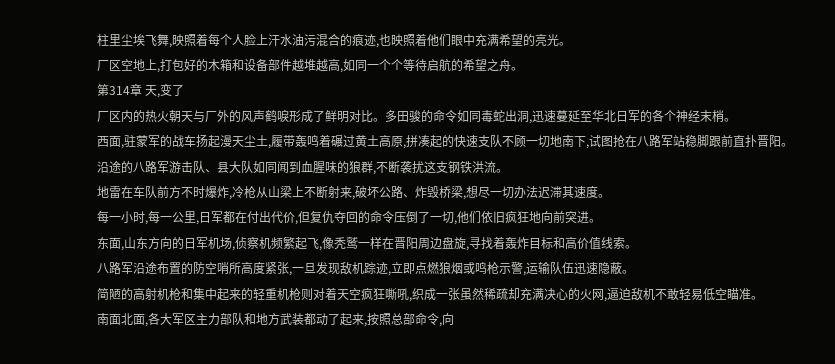柱里尘埃飞舞,映照着每个人脸上汗水油污混合的痕迹,也映照着他们眼中充满希望的亮光。
厂区空地上,打包好的木箱和设备部件越堆越高,如同一个个等待启航的希望之舟。
第314章 天,变了
厂区内的热火朝天与厂外的风声鹤唳形成了鲜明对比。多田骏的命令如同毒蛇出洞,迅速蔓延至华北日军的各个神经末梢。
西面,驻蒙军的战车扬起漫天尘土,履带轰鸣着碾过黄土高原,拼凑起的快速支队不顾一切地南下,试图抢在八路军站稳脚跟前直扑晋阳。
沿途的八路军游击队、县大队如同闻到血腥味的狼群,不断袭扰这支钢铁洪流。
地雷在车队前方不时爆炸,冷枪从山梁上不断射来,破坏公路、炸毁桥梁,想尽一切办法迟滞其速度。
每一小时,每一公里,日军都在付出代价,但复仇夺回的命令压倒了一切,他们依旧疯狂地向前突进。
东面,山东方向的日军机场,侦察机频繁起飞,像秃鹫一样在晋阳周边盘旋,寻找着轰炸目标和高价值线索。
八路军沿途布置的防空哨所高度紧张,一旦发现敌机踪迹,立即点燃狼烟或鸣枪示警,运输队伍迅速隐蔽。
简陋的高射机枪和集中起来的轻重机枪则对着天空疯狂嘶吼,织成一张虽然稀疏却充满决心的火网,逼迫敌机不敢轻易低空瞄准。
南面北面,各大军区主力部队和地方武装都动了起来,按照总部命令,向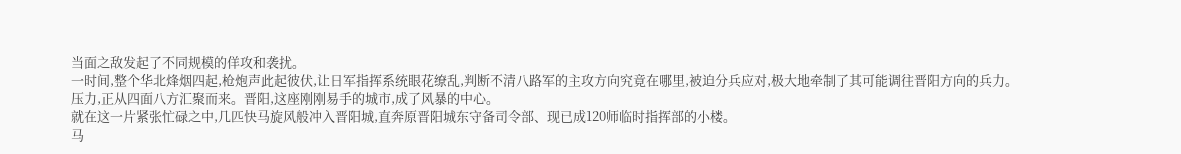当面之敌发起了不同规模的佯攻和袭扰。
一时间,整个华北烽烟四起,枪炮声此起彼伏,让日军指挥系统眼花缭乱,判断不清八路军的主攻方向究竟在哪里,被迫分兵应对,极大地牵制了其可能调往晋阳方向的兵力。
压力,正从四面八方汇聚而来。晋阳,这座刚刚易手的城市,成了风暴的中心。
就在这一片紧张忙碌之中,几匹快马旋风般冲入晋阳城,直奔原晋阳城东守备司令部、现已成120师临时指挥部的小楼。
马